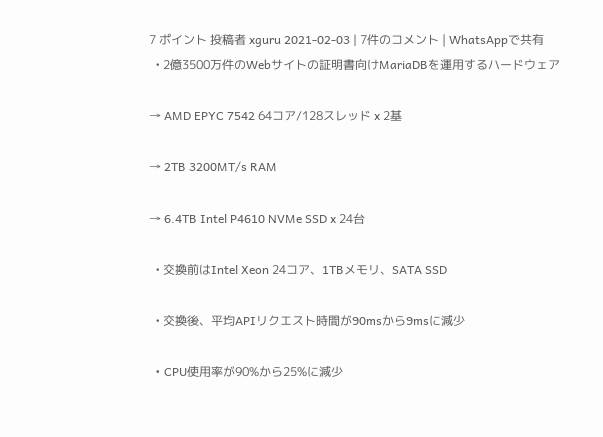7 ポイント 投稿者 xguru 2021-02-03 | 7件のコメント | WhatsAppで共有
  • 2億3500万件のWebサイトの証明書向けMariaDBを運用するハードウェア

→ AMD EPYC 7542 64コア/128スレッド x 2基

→ 2TB 3200MT/s RAM

→ 6.4TB Intel P4610 NVMe SSD x 24台

  • 交換前はIntel Xeon 24コア、1TBメモリ、SATA SSD

  • 交換後、平均APIリクエスト時間が90msから9msに減少

  • CPU使用率が90%から25%に減少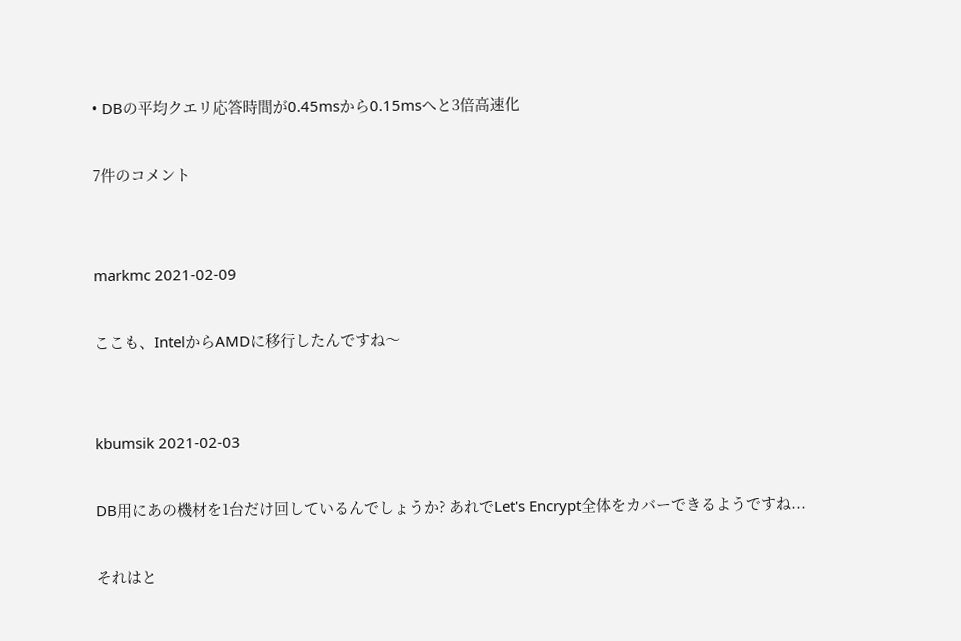• DBの平均クエリ応答時間が0.45msから0.15msへと3倍高速化

7件のコメント


markmc 2021-02-09

ここも、IntelからAMDに移行したんですね〜


kbumsik 2021-02-03

DB用にあの機材を1台だけ回しているんでしょうか? あれでLet's Encrypt全体をカバーできるようですね...

それはと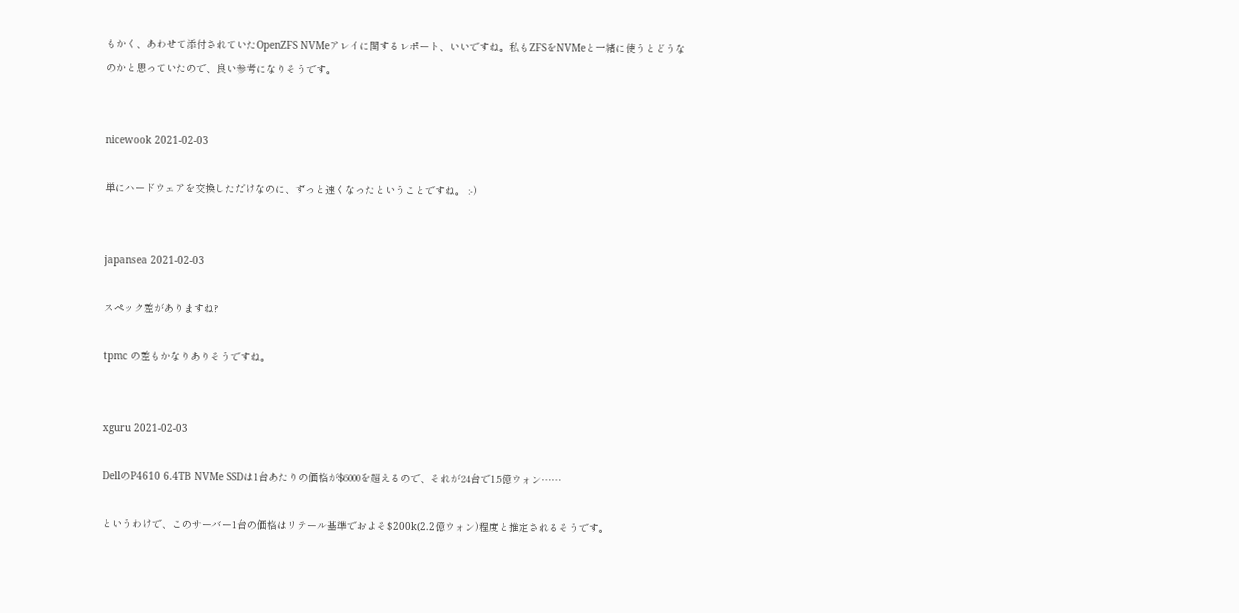もかく、あわせて添付されていたOpenZFS NVMeアレイに関するレポート、いいですね。私もZFSをNVMeと一緒に使うとどうなのかと思っていたので、良い参考になりそうです。


nicewook 2021-02-03

単にハードウェアを交換しただけなのに、ずっと速くなったということですね。 :-)


japansea 2021-02-03

スペック差がありますね?

tpmc の差もかなりありそうですね。


xguru 2021-02-03

DellのP4610 6.4TB NVMe SSDは1台あたりの価格が$6000を超えるので、それが24台で1.5億ウォン……

というわけで、このサーバー1台の価格はリテール基準でおよそ$200k(2.2億ウォン)程度と推定されるそうです。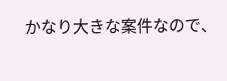かなり大きな案件なので、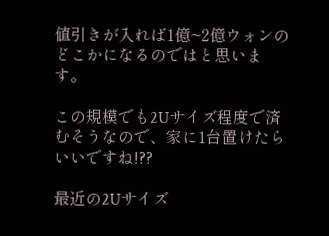値引きが入れば1億~2億ウォンのどこかになるのではと思います。

この規模でも2Uサイズ程度で済むそうなので、家に1台置けたらいいですね!??

最近の2Uサイズ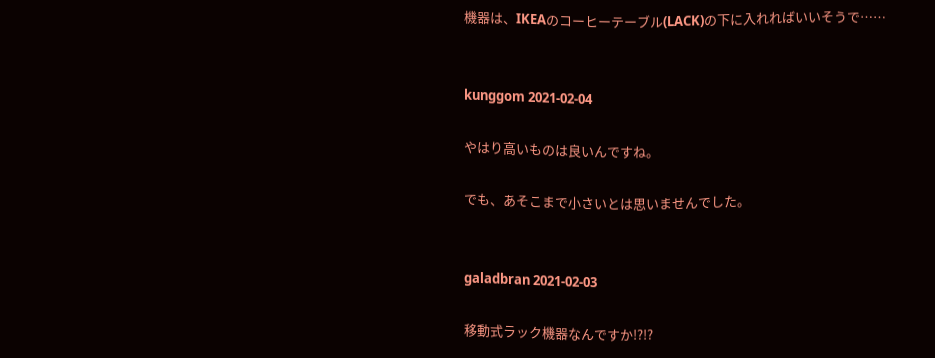機器は、IKEAのコーヒーテーブル(LACK)の下に入れればいいそうで……


kunggom 2021-02-04

やはり高いものは良いんですね。

でも、あそこまで小さいとは思いませんでした。


galadbran 2021-02-03

移動式ラック機器なんですか!?!?